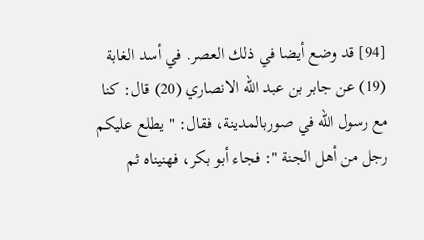[94] قد وضع أيضا في ذلك العصر. في أسد الغابة (19) عن جابر بن عبد الله الانصاري (20) قال: كنا مع رسول الله في صوربالمدينة، فقال: " يطلع عليكم رجل من أهل الجنة ": فجاء أبو بكر، فهنيناه ثم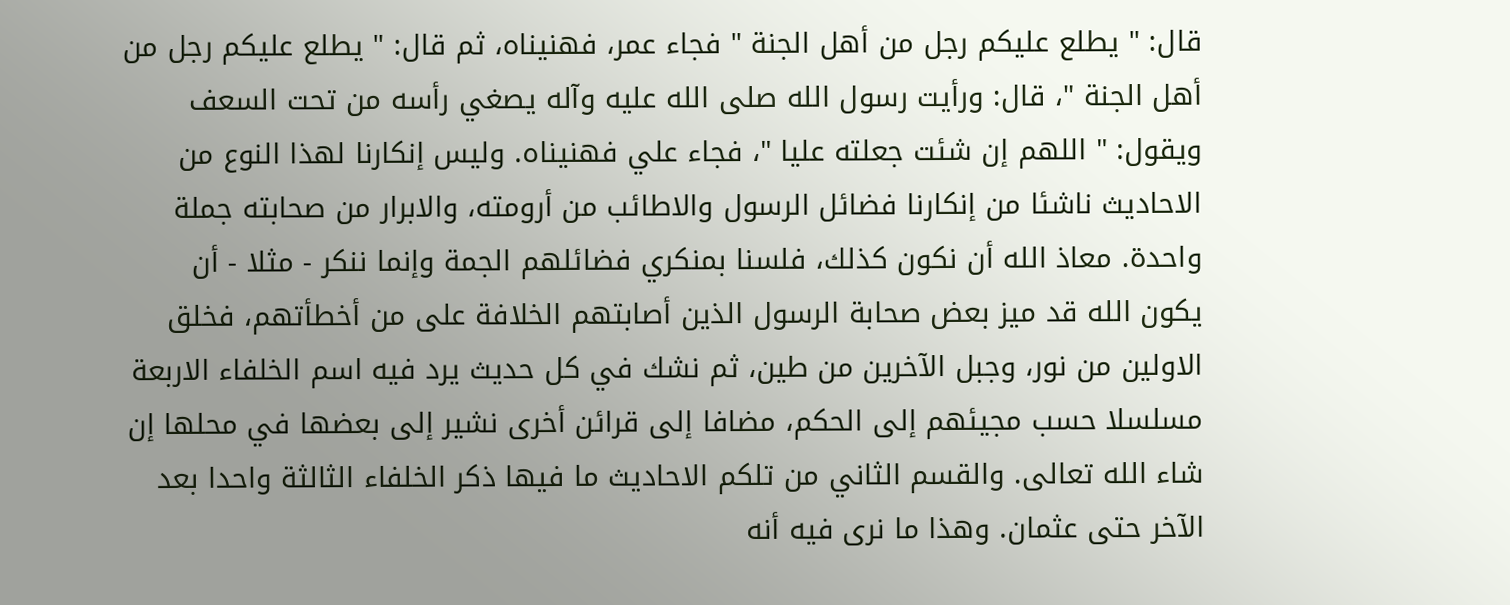قال: " يطلع عليكم رجل من أهل الجنة " فجاء عمر، فهنيناه، ثم قال: " يطلع عليكم رجل من أهل الجنة "، قال: ورأيت رسول الله صلى الله عليه وآله يصغي رأسه من تحت السعف ويقول: " اللهم إن شئت جعلته عليا "، فجاء علي فهنيناه. وليس إنكارنا لهذا النوع من الاحاديث ناشئا من إنكارنا فضائل الرسول والاطائب من أرومته، والابرار من صحابته جملة واحدة. معاذ الله أن نكون كذلك، فلسنا بمنكري فضائلهم الجمة وإنما ننكر - مثلا - أن يكون الله قد ميز بعض صحابة الرسول الذين أصابتهم الخلافة على من أخطأتهم، فخلق الاولين من نور، وجبل الآخرين من طين، ثم نشك في كل حديث يرد فيه اسم الخلفاء الاربعة مسلسلا حسب مجيئهم إلى الحكم، مضافا إلى قرائن أخرى نشير إلى بعضها في محلها إن شاء الله تعالى. والقسم الثاني من تلكم الاحاديث ما فيها ذكر الخلفاء الثالثة واحدا بعد الآخر حتى عثمان. وهذا ما نرى فيه أنه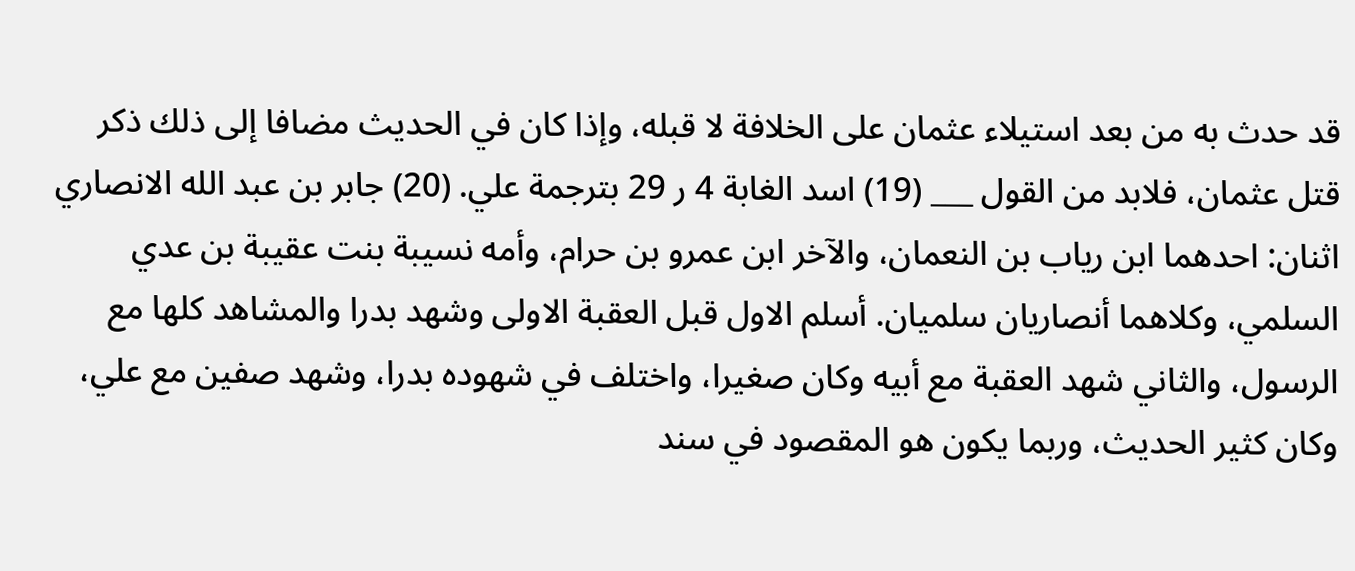قد حدث به من بعد استيلاء عثمان على الخلافة لا قبله، وإذا كان في الحديث مضافا إلى ذلك ذكر قتل عثمان، فلابد من القول ___ (19) اسد الغابة 4 ر 29 بترجمة علي. (20) جابر بن عبد الله الانصاري اثنان: احدهما ابن رياب بن النعمان، والآخر ابن عمرو بن حرام، وأمه نسيبة بنت عقيبة بن عدي السلمي، وكلاهما أنصاريان سلميان. أسلم الاول قبل العقبة الاولى وشهد بدرا والمشاهد كلها مع الرسول، والثاني شهد العقبة مع أبيه وكان صغيرا، واختلف في شهوده بدرا، وشهد صفين مع علي، وكان كثير الحديث، وربما يكون هو المقصود في سند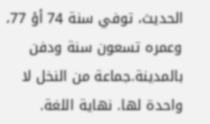الحديث، توفي سنة 74 أؤ 77، وعمره تسعون سنة ودفن بالمدينة.جماعة من النخل لا واحدة لها. نهاية اللغة.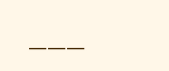___